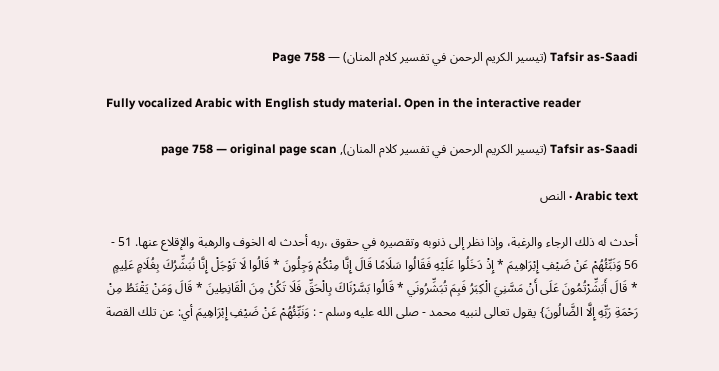Tafsir as-Saadi (تيسير الكريم الرحمن في تفسير كلام المنان) — Page 758

Fully vocalized Arabic with English study material. Open in the interactive reader

Tafsir as-Saadi (تيسير الكريم الرحمن في تفسير كلام المنان), page 758 — original page scan

Arabic text · النص

أحدث له ذلك الرجاء والرغبة، وإذا نظر إلى ذنوبه وتقصيره في حقوق ،ربه أحدث له الخوف والرهبة والإقلاع عنها. 51 - 56 وَنَبِّئُهُمْ عَنْ ضَيْفِ إِبْرَاهِيمَ * إِذْ دَخَلُوا عَلَيْهِ فَقَالُوا سَلَامًا قَالَ إِنَّا مِنْكُمْ وَجِلُونَ * قَالُوا لَا تَوْجَلْ إِنَّا نُبَشِّرُكَ بِغُلَامٍ عَلِيمٍ * قَالَ أَبَشِّرْتُمُونَ عَلَى أَنْ مَسَّنِيَ الْكِبَرُ فَبِمَ تُبَشِّرُونَي * قَالُوا بَسَّرْنَاكَ بِالْحَقِّ فَلَا تَكُنْ مِنَ الْقَانِطِينَ * قَالَ وَمَنْ يَقْنَطُ مِنْ رَحْمَةِ رَبِّهِ إِلَّا الضَّالُونَ} يقول تعالى لنبيه محمد - صلى الله عليه وسلم - : وَنَبِّئُهُمْ عَنْ ضَيْفِ إِبْرَاهِيمَ أي: عن تلك القصة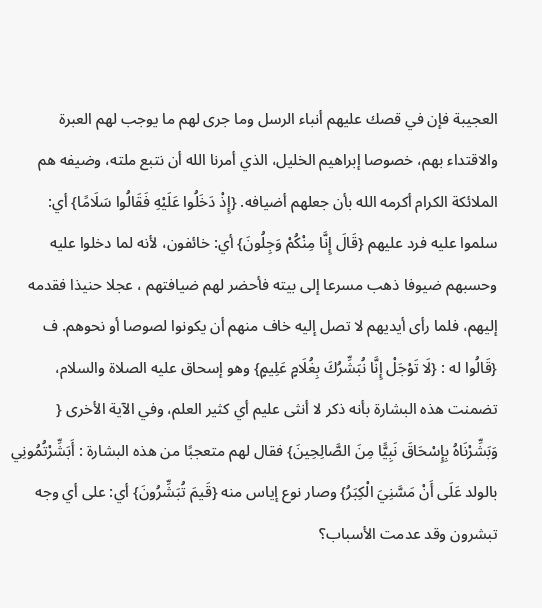العجيبة فإن في قصك عليهم أنباء الرسل وما جرى لهم ما يوجب لهم العبرة والاقتداء بهم، خصوصا إبراهيم الخليل، الذي أمرنا الله أن نتبع ملته، وضيفه هم الملائكة الكرام أكرمه الله بأن جعلهم أضيافه. {إِذْ دَخَلُوا عَلَيْهِ فَقَالُوا سَلَامًا} أي: سلموا عليه فرد عليهم {قَالَ إِنَّا مِنْكُمْ وَجِلُونَ} أي: خائفون، لأنه لما دخلوا عليه وحسبهم ضيوفا ذهب مسرعا إلى بيته فأحضر لهم ضيافتهم ، عجلا حنيذا فقدمه إليهم، فلما رأى أيديهم لا تصل إليه خاف منهم أن يكونوا لصوصا أو نحوهم. ف {قَالُوا له : {لَا تَوْجَلْ إِنَّا نُبَشِّرُكَ بِغُلَامٍ عَلِيمٍ} وهو إسحاق عليه الصلاة والسلام، تضمنت هذه البشارة بأنه ذكر لا أنثى عليم أي كثير العلم، وفي الآية الأخرى { وَبَشِّرْنَاهُ بِإِسْحَاقَ نَبِيًّا مِنَ الصَّالِحِينَ} فقال لهم متعجبًا من هذه البشارة : أَبَشِّرْتُمُونِي بالولد عَلَى أَنْ مَسَّنِيَ الْكِبَرُ} وصار نوع إياس منه {قَيمَ تُبَشِّرُونَ} أي: على أي وجه تبشرون وقد عدمت الأسباب؟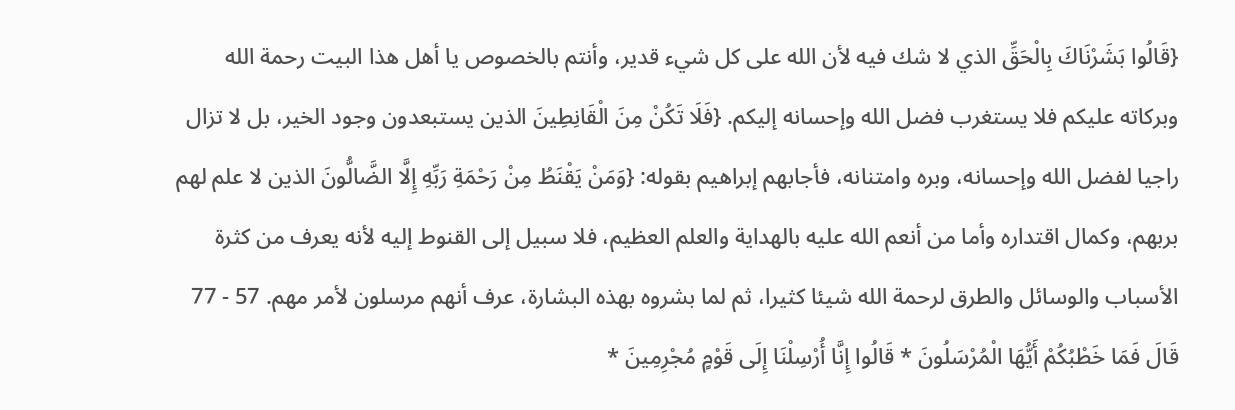{قَالُوا بَشَرْنَاكَ بِالْحَقِّ الذي لا شك فيه لأن الله على كل شيء قدير، وأنتم بالخصوص يا أهل هذا البيت رحمة الله وبركاته عليكم فلا يستغرب فضل الله وإحسانه إليكم. {فَلَا تَكُنْ مِنَ الْقَانِطِينَ الذين يستبعدون وجود الخير، بل لا تزال راجيا لفضل الله وإحسانه، وبره وامتنانه، فأجابهم إبراهيم بقوله: {وَمَنْ يَقْنَطُ مِنْ رَحْمَةِ رَبِّهِ إِلَّا الضَّالُّونَ الذين لا علم لهم بربهم، وكمال اقتداره وأما من أنعم الله عليه بالهداية والعلم العظيم، فلا سبيل إلى القنوط إليه لأنه يعرف من كثرة الأسباب والوسائل والطرق لرحمة الله شيئا كثيرا، ثم لما بشروه بهذه البشارة، عرف أنهم مرسلون لأمر مهم. 57 - 77 قَالَ فَمَا خَطْبُكُمْ أَيُّهَا الْمُرْسَلُونَ * قَالُوا إِنَّا أُرْسِلْنَا إِلَى قَوْمٍ مُجْرِمِينَ *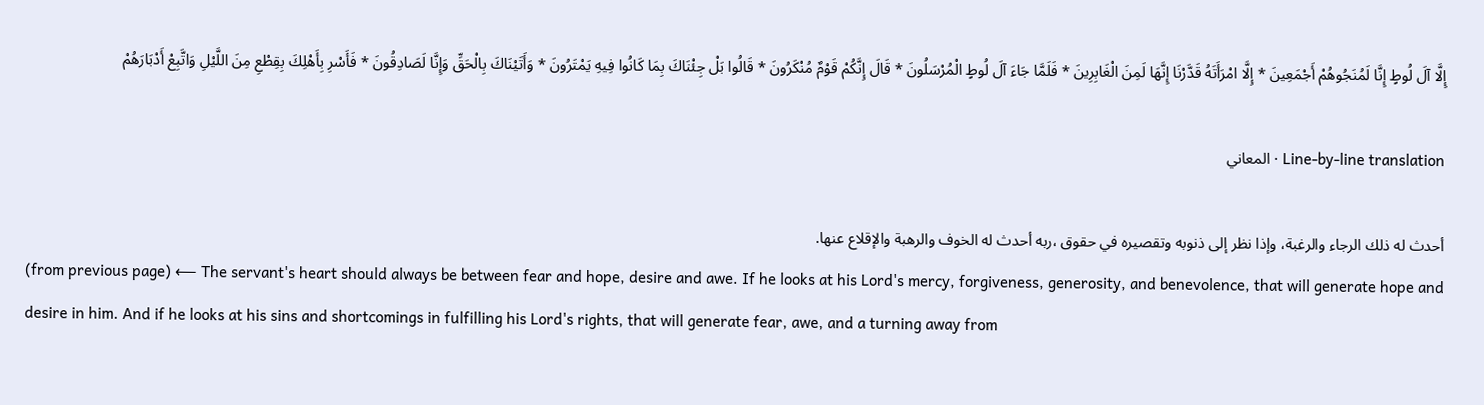إِلَّا آلَ لُوطٍ إِنَّا لَمُنَجُوهُمْ أَجْمَعِينَ * إِلَّا امْرَأَتَهُ قَدَّرْنَا إِنَّهَا لَمِنَ الْغَابِرِينَ * فَلَمَّا جَاءَ آلَ لُوطٍ الْمُرْسَلُونَ * قَالَ إِنَّكُمْ قَوْمٌ مُنْكَرُونَ * قَالُوا بَلْ جِئْنَاكَ بِمَا كَانُوا فِيهِ يَمْتَرُونَ * وَأَتَيْنَاكَ بِالْحَقِّ وَإِنَّا لَصَادِقُونَ * فَأَسْرِ بِأَهْلِكَ بِقِطْعِ مِنَ اللَّيْلِ وَاتَّبِعْ أَدْبَارَهُمْ

Line-by-line translation · المعاني

أحدث له ذلك الرجاء والرغبة، وإذا نظر إلى ذنوبه وتقصيره في حقوق ،ربه أحدث له الخوف والرهبة والإقلاع عنها.
(from previous page) ⟵ The servant's heart should always be between fear and hope, desire and awe. If he looks at his Lord's mercy, forgiveness, generosity, and benevolence, that will generate hope and desire in him. And if he looks at his sins and shortcomings in fulfilling his Lord's rights, that will generate fear, awe, and a turning away from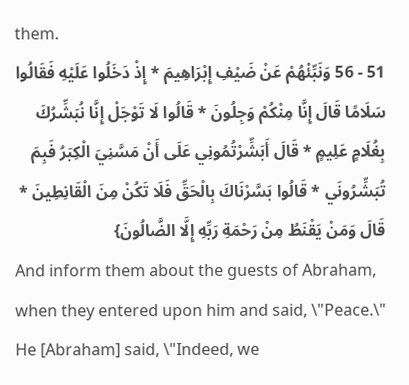them.
51 - 56 وَنَبِّئْهُمْ عَنْ ضَيْفِ إِبْرَاهِيمَ * إِذْ دَخَلُوا عَلَيْهِ فَقَالُوا سَلَامًا قَالَ إِنَّا مِنْكُمْ وَجِلُونَ * قَالُوا لَا تَوْجَلْ إِنَّا نُبَشِّرُكَ بِغُلَامٍ عَلِيمٍ * قَالَ أَبَشِّرْتُمُونِي عَلَى أَنْ مَسَّنِيَ الْكِبَرُ فَبِمَ تُبَشِّرُونَي * قَالُوا بَسَّرْنَاكَ بِالْحَقِّ فَلَا تَكُنْ مِنَ الْقَانِطِينَ * قَالَ وَمَنْ يَقْنَطُ مِنْ رَحْمَةِ رَبِّهِ إِلَّا الضَّالُونَ}
And inform them about the guests of Abraham, when they entered upon him and said, \"Peace.\" He [Abraham] said, \"Indeed, we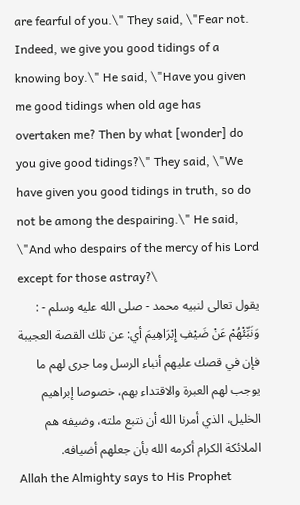are fearful of you.\" They said, \"Fear not. Indeed, we give you good tidings of a knowing boy.\" He said, \"Have you given me good tidings when old age has overtaken me? Then by what [wonder] do you give good tidings?\" They said, \"We have given you good tidings in truth, so do not be among the despairing.\" He said, \"And who despairs of the mercy of his Lord except for those astray?\
يقول تعالى لنبيه محمد - صلى الله عليه وسلم - : وَنَبِّئْهُمْ عَنْ ضَيْفِ إِبْرَاهِيمَ أي: عن تلك القصة العجيبة فإن في قصك عليهم أنباء الرسل وما جرى لهم ما يوجب لهم العبرة والاقتداء بهم، خصوصا إبراهيم الخليل، الذي أمرنا الله أن نتبع ملته، وضيفه هم الملائكة الكرام أكرمه الله بأن جعلهم أضيافه.
Allah the Almighty says to His Prophet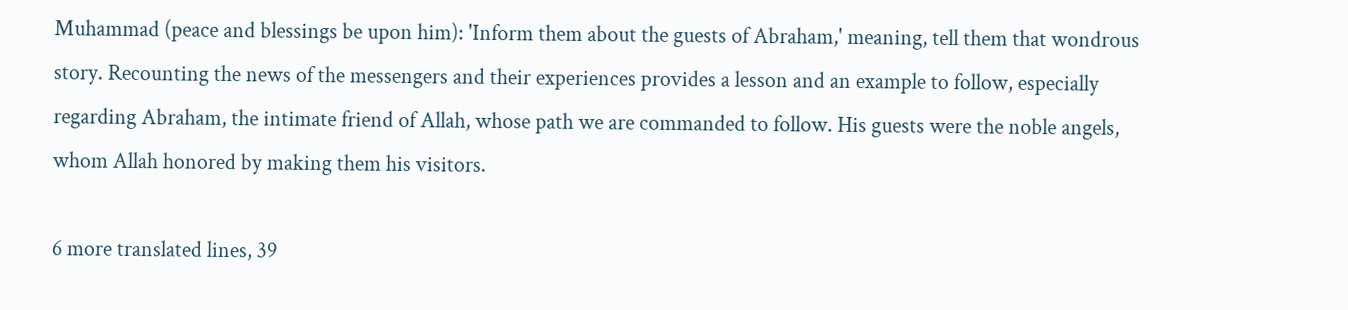Muhammad (peace and blessings be upon him): 'Inform them about the guests of Abraham,' meaning, tell them that wondrous story. Recounting the news of the messengers and their experiences provides a lesson and an example to follow, especially regarding Abraham, the intimate friend of Allah, whose path we are commanded to follow. His guests were the noble angels, whom Allah honored by making them his visitors.

6 more translated lines, 39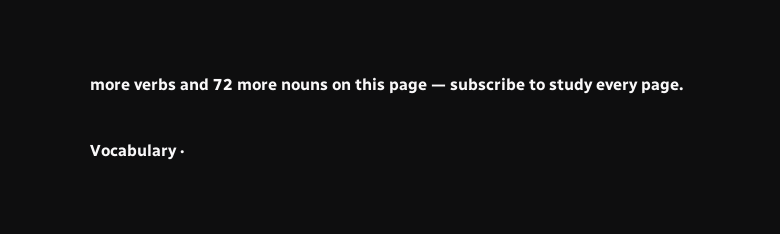more verbs and 72 more nouns on this page — subscribe to study every page.

Vocabulary ·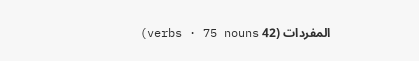المفردات (42 verbs · 75 nouns)